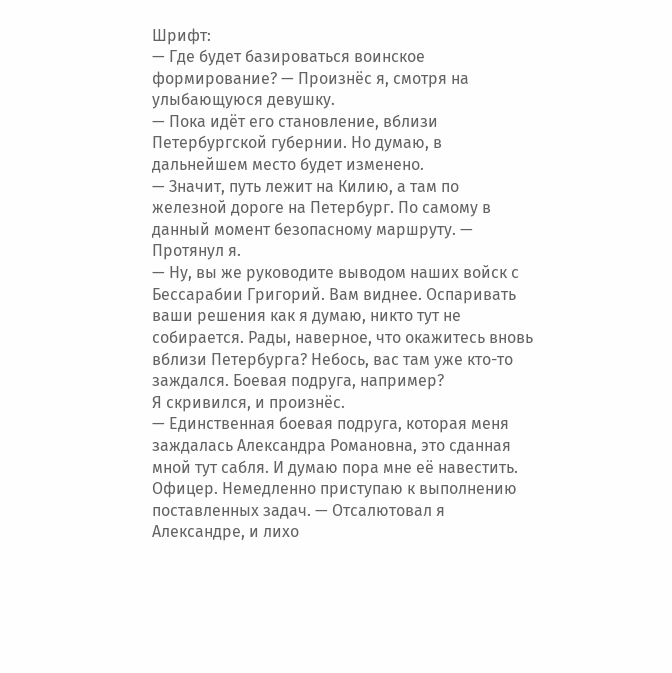Шрифт:
— Где будет базироваться воинское формирование? — Произнёс я, смотря на улыбающуюся девушку.
— Пока идёт его становление, вблизи Петербургской губернии. Но думаю, в дальнейшем место будет изменено.
— Значит, путь лежит на Килию, а там по железной дороге на Петербург. По самому в данный момент безопасному маршруту. — Протянул я.
— Ну, вы же руководите выводом наших войск с Бессарабии Григорий. Вам виднее. Оспаривать ваши решения как я думаю, никто тут не собирается. Рады, наверное, что окажитесь вновь вблизи Петербурга? Небось, вас там уже кто-то заждался. Боевая подруга, например?
Я скривился, и произнёс.
— Единственная боевая подруга, которая меня заждалась Александра Романовна, это сданная мной тут сабля. И думаю пора мне её навестить. Офицер. Немедленно приступаю к выполнению поставленных задач. — Отсалютовал я Александре, и лихо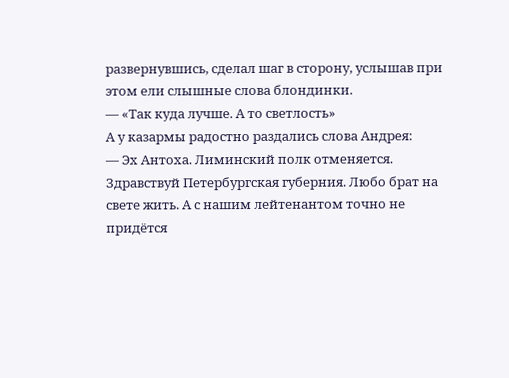развернувшись, сделал шаг в сторону, услышав при этом ели слышные слова блондинки.
— «Так куда лучше. А то светлость»
А у казармы радостно раздались слова Андрея:
— Эх Антоха. Лиминский полк отменяется. Здравствуй Петербургская губерния. Любо брат на свете жить. А с нашим лейтенантом точно не придётся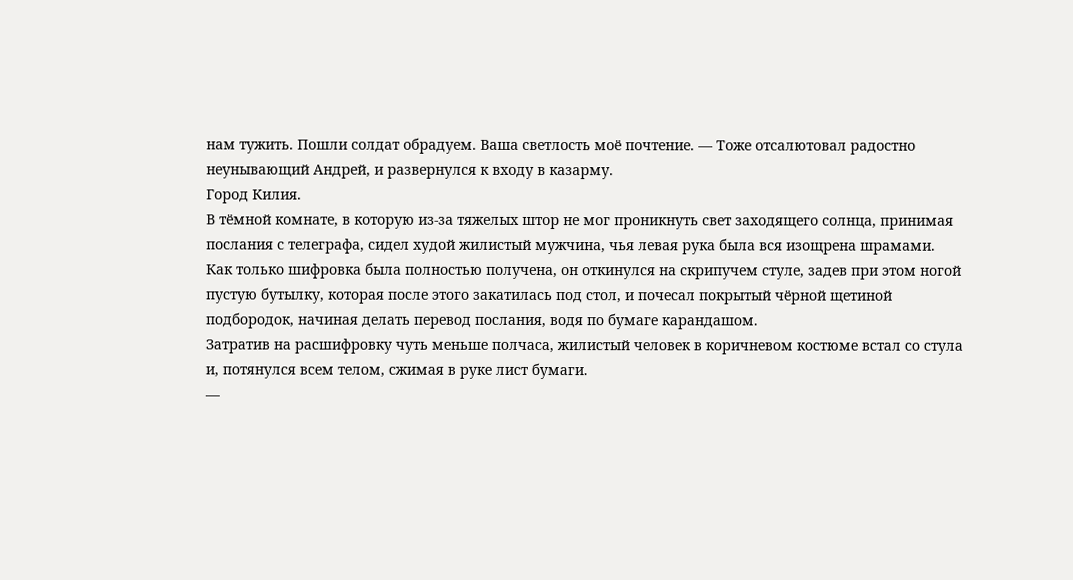нам тужить. Пошли солдат обрадуем. Ваша светлость моё почтение. — Тоже отсалютовал радостно неунывающий Андрей, и развернулся к входу в казарму.
Город Килия.
В тёмной комнате, в которую из-за тяжелых штор не мог проникнуть свет заходящего солнца, принимая послания с телеграфа, сидел худой жилистый мужчина, чья левая рука была вся изощрена шрамами.
Как только шифровка была полностью получена, он откинулся на скрипучем стуле, задев при этом ногой пустую бутылку, которая после этого закатилась под стол, и почесал покрытый чёрной щетиной подбородок, начиная делать перевод послания, водя по бумаге карандашом.
Затратив на расшифровку чуть меньше полчаса, жилистый человек в коричневом костюме встал со стула и, потянулся всем телом, сжимая в руке лист бумаги.
—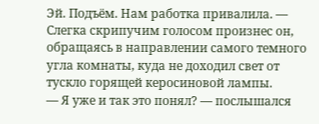Эй. Подъём. Нам работка привалила. — Слегка скрипучим голосом произнес он, обращаясь в направлении самого темного угла комнаты, куда не доходил свет от тускло горящей керосиновой лампы.
— Я уже и так это понял? — послышался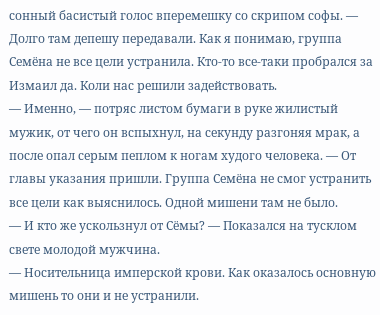сонный басистый голос вперемешку со скрипом софы. — Долго там депешу передавали. Как я понимаю, группа Семёна не все цели устранила. Кто-то все-таки пробрался за Измаил да. Коли нас решили задействовать.
— Именно, — потряс листом бумаги в руке жилистый мужик, от чего он вспыхнул, на секунду разгоняя мрак, а после опал серым пеплом к ногам худого человека. — От главы указания пришли. Группа Семёна не смог устранить все цели как выяснилось. Одной мишени там не было.
— И кто же ускользнул от Сёмы? — Показался на тусклом свете молодой мужчина.
— Носительница имперской крови. Как оказалось основную мишень то они и не устранили.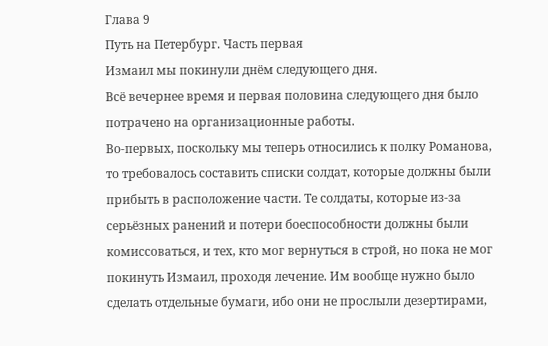Глава 9
Путь на Петербург. Часть первая
Измаил мы покинули днём следующего дня.
Всё вечернее время и первая половина следующего дня было потрачено на организационные работы.
Во-первых, поскольку мы теперь относились к полку Романова, то требовалось составить списки солдат, которые должны были прибыть в расположение части. Те солдаты, которые из-за серьёзных ранений и потери боеспособности должны были комиссоваться, и тех, кто мог вернуться в строй, но пока не мог покинуть Измаил, проходя лечение. Им вообще нужно было сделать отдельные бумаги, ибо они не прослыли дезертирами,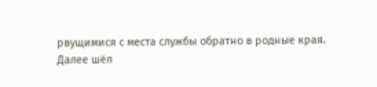рвущимися с места службы обратно в родные края.
Далее шёл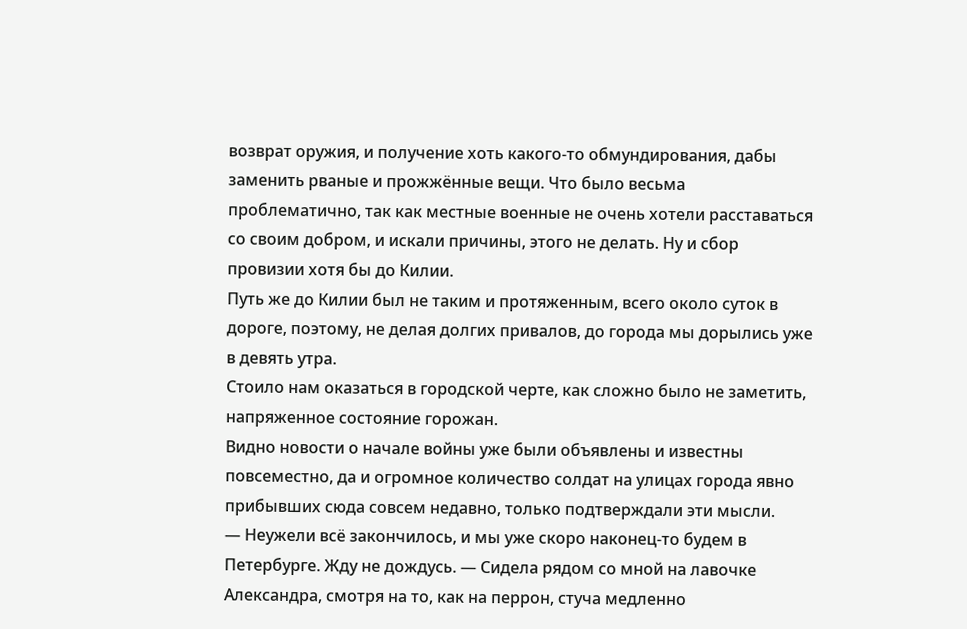возврат оружия, и получение хоть какого-то обмундирования, дабы заменить рваные и прожжённые вещи. Что было весьма проблематично, так как местные военные не очень хотели расставаться со своим добром, и искали причины, этого не делать. Ну и сбор провизии хотя бы до Килии.
Путь же до Килии был не таким и протяженным, всего около суток в дороге, поэтому, не делая долгих привалов, до города мы дорылись уже в девять утра.
Стоило нам оказаться в городской черте, как сложно было не заметить, напряженное состояние горожан.
Видно новости о начале войны уже были объявлены и известны повсеместно, да и огромное количество солдат на улицах города явно прибывших сюда совсем недавно, только подтверждали эти мысли.
— Неужели всё закончилось, и мы уже скоро наконец-то будем в Петербурге. Жду не дождусь. — Сидела рядом со мной на лавочке Александра, смотря на то, как на перрон, стуча медленно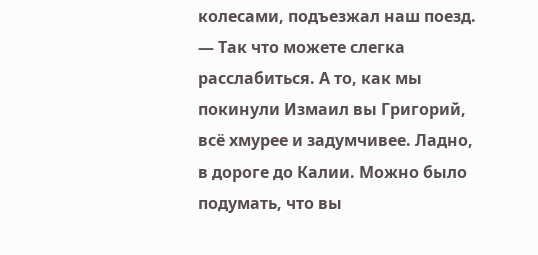колесами, подъезжал наш поезд. — Так что можете слегка расслабиться. А то, как мы покинули Измаил вы Григорий, всё хмурее и задумчивее. Ладно, в дороге до Калии. Можно было подумать, что вы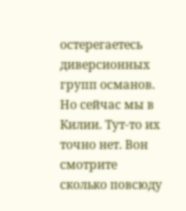остерегаетесь диверсионных групп османов. Но сейчас мы в Килии. Тут-то их точно нет. Вон смотрите сколько повсюду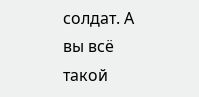солдат. А вы всё такой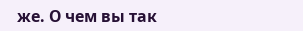же. О чем вы так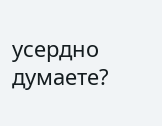усердно думаете?